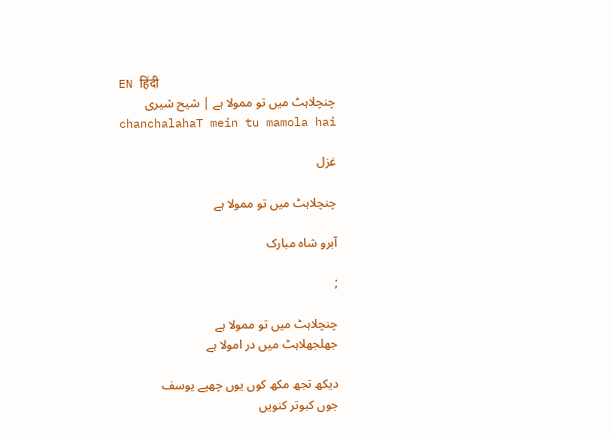EN हिंदी
چنچلاہٹ میں تو ممولا ہے | شیح شیری
chanchalahaT mein tu mamola hai

غزل

چنچلاہٹ میں تو ممولا ہے

آبرو شاہ مبارک

;

چنچلاہٹ میں تو ممولا ہے
جھلجھلاہٹ میں در امولا ہے

دیکھ تجھ مکھ کوں یوں چھپے یوسف
جوں کبوتر کنویں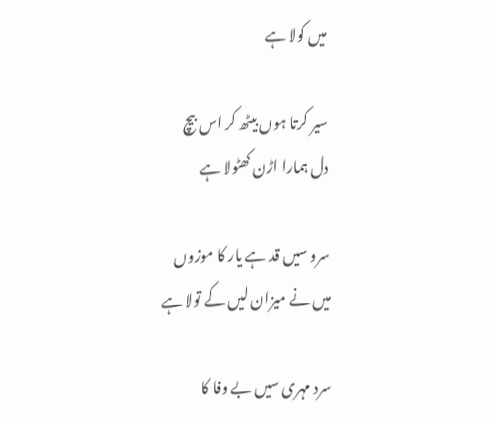میں کولا ہے

سیر کرتا ہوں بیٹھ کر اس بیچ
دل ہمارا اڑن کھٹولا ہے

سرو سیں قد ہے یار کا موزوں
میں نے میزان لیں کے تولا ہے

سرد مہری سیں بے وفا کا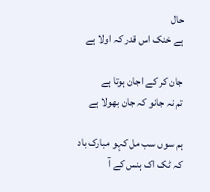حال
ہے خنک اس قدر کہ اولا ہے

جان کر کے اجان ہوتا ہے
تم نہ جانو کہ جان بھولا ہے

ہم سوں سب مل کہو مبارک باد
کہ ٹک اک ہنس کے آ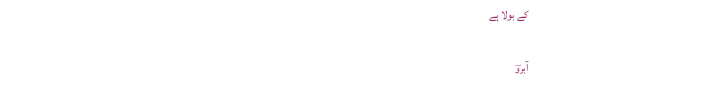کے بولا ہے

آبروؔ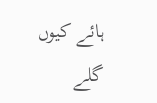ہائے کیوں گلے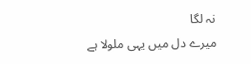نہ لگا
میرے دل میں یہی ملولا ہے